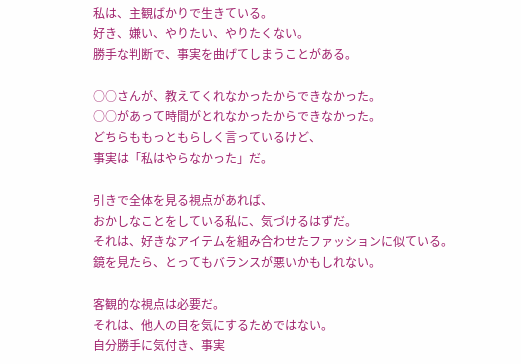私は、主観ばかりで生きている。
好き、嫌い、やりたい、やりたくない。
勝手な判断で、事実を曲げてしまうことがある。

○○さんが、教えてくれなかったからできなかった。
○○があって時間がとれなかったからできなかった。
どちらももっともらしく言っているけど、
事実は「私はやらなかった」だ。

引きで全体を見る視点があれば、
おかしなことをしている私に、気づけるはずだ。
それは、好きなアイテムを組み合わせたファッションに似ている。
鏡を見たら、とってもバランスが悪いかもしれない。

客観的な視点は必要だ。
それは、他人の目を気にするためではない。
自分勝手に気付き、事実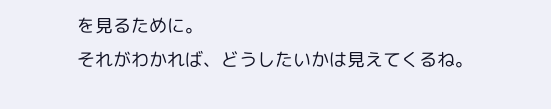を見るために。
それがわかれば、どうしたいかは見えてくるね。